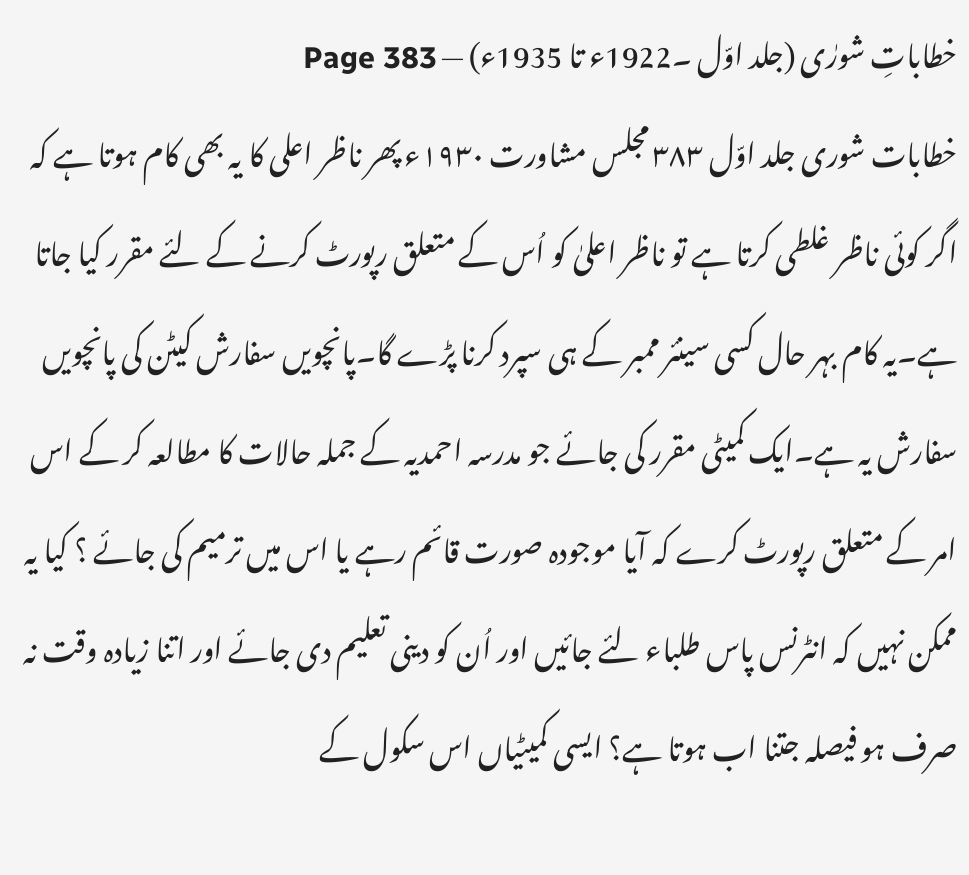خطاباتِ شورٰی (جلد اوّل ۔1922ء تا 1935ء) — Page 383
خطابات شوری جلد اوّل ۳۸۳ مجلس مشاورت ۱۹۳۰ء پھر ناظر اعلی کا یہ بھی کام ہوتا ہے کہ اگر کوئی ناظر غلطی کرتا ہے تو ناظر اعلیٰ کو اُس کے متعلق رپورٹ کرنے کے لئے مقرر کیا جاتا ہے۔یہ کام بہر حال کسی سینئر ممبر کے ہی سپرد کرنا پڑے گا۔پانچویں سفارش کیٹن کی پانچویں سفارش یہ ہے۔ایک کمیٹی مقرر کی جائے جو مدرسہ احمدیہ کے جملہ حالات کا مطالعہ کر کے اس امر کے متعلق رپورٹ کرے کہ آیا موجودہ صورت قائم رہے یا اس میں ترمیم کی جائے ؟ کیا یہ ممکن نہیں کہ انٹرنس پاس طلباء لئے جائیں اور اُن کو دینی تعلیم دی جائے اور اتنا زیادہ وقت نہ صرف ہو فیصلہ جتنا اب ہوتا ہے؟ ایسی کمیٹیاں اس سکول کے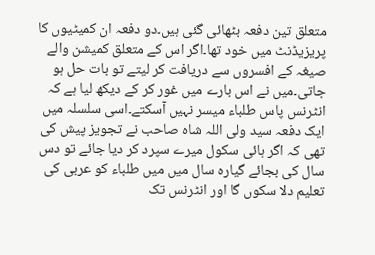متعلق تین دفعہ بٹھائی گئی ہیں۔دو دفعہ ان کمیٹیوں کا پریزیڈنٹ میں خود تھا۔اگر اس کے متعلق کمیشن والے صیغہ کے افسروں سے دریافت کر لیتے تو بات حل ہو جاتی۔میں نے اس بارے میں غور کر کے دیکھ لیا ہے کہ انٹرنس پاس طلباء میسر نہیں آسکتے۔اسی سلسلہ میں ایک دفعہ سید ولی اللہ شاہ صاحب نے تجویز پیش کی تھی کہ اگر ہائی سکول میرے سپرد کر دیا جائے تو دس سال کی بجائے گیارہ سال میں میں طلباء کو عربی کی تعلیم دلا سکوں گا اور انٹرنس تک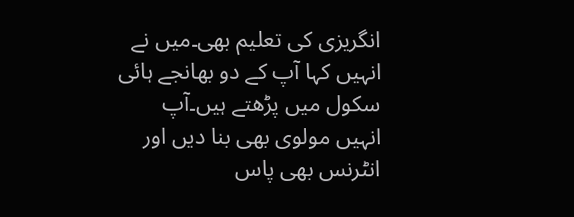انگریزی کی تعلیم بھی۔میں نے انہیں کہا آپ کے دو بھانجے ہائی سکول میں پڑھتے ہیں۔آپ انہیں مولوی بھی بنا دیں اور انٹرنس بھی پاس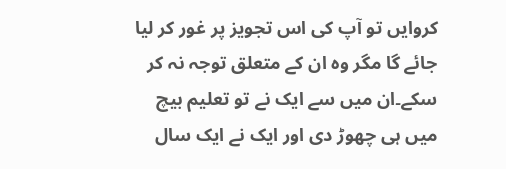کروایں تو آپ کی اس تجویز پر غور کر لیا جائے گا مگر وہ ان کے متعلق توجہ نہ کر سکے۔ان میں سے ایک نے تو تعلیم بیچ میں ہی چھوڑ دی اور ایک نے ایک سال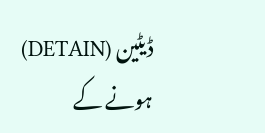ڈیٹین (DETAIN) ہونے کے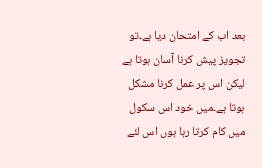بعد اب کے امتحان دیا ہے۔تو تجویز پیش کرنا آسان ہوتا ہے لیکن اس پر عمل کرنا مشکل ہوتا ہے۔میں خود اس سکول میں کام کرتا رہا ہوں اس لئے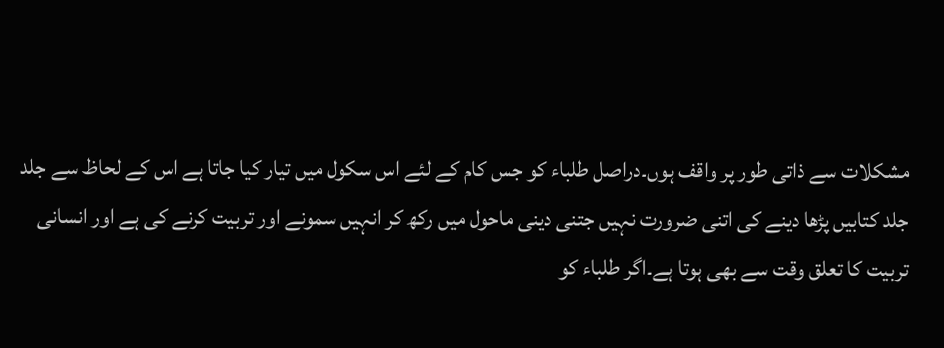مشکلات سے ذاتی طور پر واقف ہوں۔دراصل طلباء کو جس کام کے لئے اس سکول میں تیار کیا جاتا ہے اس کے لحاظ سے جلد جلد کتابیں پڑھا دینے کی اتنی ضرورت نہیں جتنی دینی ماحول میں رکھ کر انہیں سمونے اور تربیت کرنے کی ہے اور انسانی تربیت کا تعلق وقت سے بھی ہوتا ہے۔اگر طلباء کو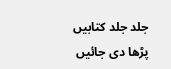جلد جلد کتابیں پڑھا دی جائیں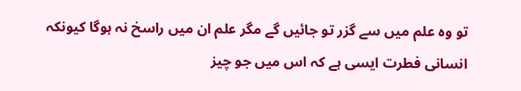تو وہ علم میں سے گزر تو جائیں گے مگر علم ان میں راسخ نہ ہوگا کیونکہ انسانی فطرت ایسی ہے کہ اس میں جو چیز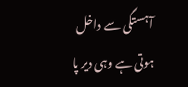آہستگی سے داخل ہوتی ہے وہی دیر پا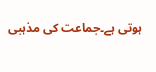ہوتی ہے۔جماعت کی مذہبی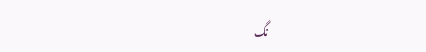نگ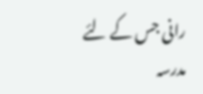رانی جس کے لئے مدرسہ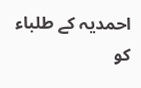احمدیہ کے طلباء کو